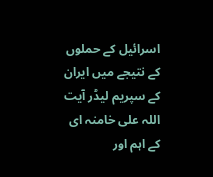اسرائیل کے حملوں کے نتیجے میں ایران کے سپریم لیڈر آیت اللہ علی خامنہ ای کے اہم اور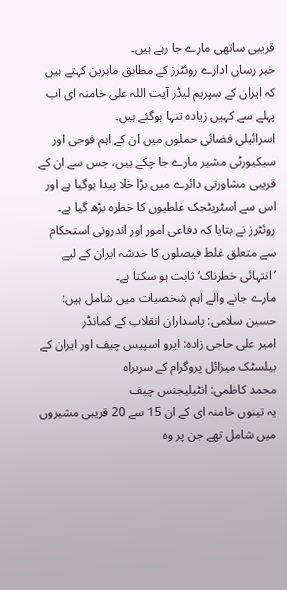قریبی ساتھی مارے جا رہے ہیں۔
خبر رساں ادارے روئٹرز کے مطابق ماہرین کہتے ہیں کہ ایران کے سپریم لیڈر آیت اللہ علی خامنہ ای اب پہلے سے کہیں زیادہ تنہا ہوگئے ہیں۔
اسرائیلی فضائی حملوں میں ان کے اہم فوجی اور سیکیورٹی مشیر مارے جا چکے ہیں، جس سے ان کے قریبی مشاورتی دائرے میں بڑا خلا پیدا ہوگیا ہے اور اس سے اسٹریٹجک غلطیوں کا خطرہ بڑھ گیا ہے۔
روئٹرز نے بتایا کہ دفاعی امور اور اندرونی استحکام سے متعلق غلط فیصلوں کا خدشہ ایران کے لیے ’انتہائی خطرناک‘ ثابت ہو سکتا ہے۔
مارے جانے والے اہم شخصیات میں شامل ہیں:
حسین سلامی: پاسداران انقلاب کے کمانڈر
امیر علی حاجی زادہ: ایرو اسپیس چیف اور ایران کے بیلسٹک میزائل پروگرام کے سربراہ
محمد کاظمی: انٹیلیجنس چیف
یہ تینوں خامنہ ای کے ان 15 سے 20 قریبی مشیروں میں شامل تھے جن پر وہ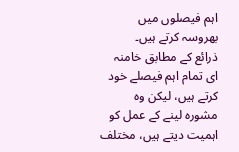اہم فیصلوں میں بھروسہ کرتے ہیں۔
ذرائع کے مطابق خامنہ ای تمام اہم فیصلے خود کرتے ہیں، لیکن وہ مشورہ لینے کے عمل کو اہمیت دیتے ہیں، مختلف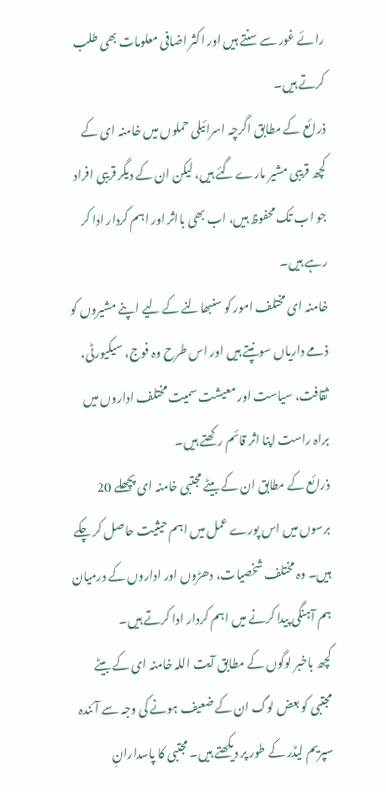رائے غور سے سنتے ہیں اور اکثر اضافی معلومات بھی طلب کرتے ہیں۔
ذرائع کے مطابق اگرچہ اسرائیلی حملوں میں خامنہ ای کے کچھ قریبی مشیر مارے گئے ہیں، لیکن ان کے دیگر قریبی افراد جو اب تک محفوظ ہیں، اب بھی بااثر اور اہم کردار ادا کر رہے ہیں۔
خامنہ ای مختلف امور کو سنبھالنے کے لیے اپنے مشیروں کو ذمے داریاں سونپتے ہیں اور اس طرح وہ فوج، سیکیورٹی، ثقافت، سیاست اور معیشت سمیت مختلف اداروں میں براہ راست اپنا اثر قائم رکھتے ہیں۔
ذرائع کے مطابق ان کے بیٹے مجتبی خامنہ ای پچھلے 20 برسوں میں اس پورے عمل میں اہم حیثیت حاصل کر چکے ہیں۔ وہ مختلف شخصیات، دھڑوں اور اداروں کے درمیان ہم آہنگی پیدا کرنے میں اہم کردار ادا کرتے ہیں۔
کچھ باخبر لوگوں کے مطابق آیت اللہ خامنہ ای کے بیٹے مجتبی کو بعض لوگ ان کے ضعیف ہونے کی وجہ سے آئندہ سپریم لیڈر کے طور پر دیکھتے ہیں۔ مجتبی کا پاسدارانِ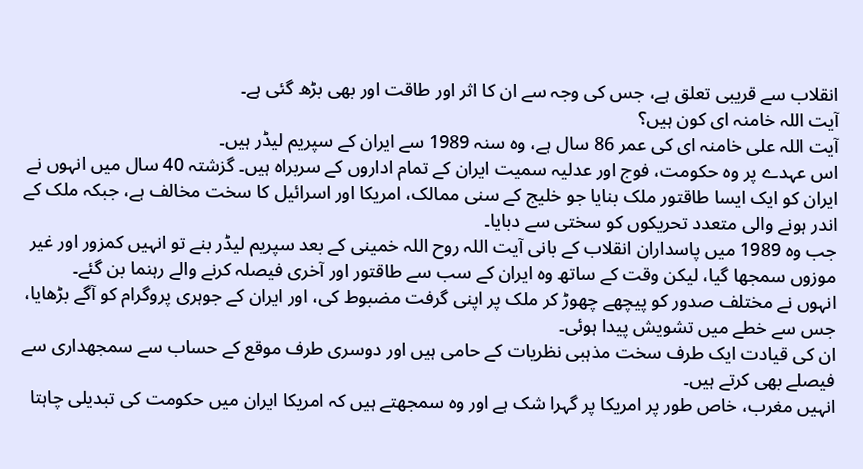انقلاب سے قریبی تعلق ہے، جس کی وجہ سے ان کا اثر اور طاقت اور بھی بڑھ گئی ہے۔
آیت اللہ خامنہ ای کون ہیں؟
آیت اللہ علی خامنہ ای کی عمر 86 سال ہے، وہ سنہ 1989 سے ایران کے سپریم لیڈر ہیں۔
اس عہدے پر وہ حکومت، فوج اور عدلیہ سمیت ایران کے تمام اداروں کے سربراہ ہیں۔ گزشتہ 40 سال میں انہوں نے ایران کو ایک ایسا طاقتور ملک بنایا جو خلیج کے سنی ممالک، امریکا اور اسرائیل کا سخت مخالف ہے، جبکہ ملک کے اندر ہونے والی متعدد تحریکوں کو سختی سے دبایا۔
جب وہ 1989 میں پاسداران انقلاب کے بانی آیت اللہ روح اللہ خمینی کے بعد سپریم لیڈر بنے تو انہیں کمزور اور غیر موزوں سمجھا گیا، لیکن وقت کے ساتھ وہ ایران کے سب سے طاقتور اور آخری فیصلہ کرنے والے رہنما بن گئے۔
انہوں نے مختلف صدور کو پیچھے چھوڑ کر ملک پر اپنی گرفت مضبوط کی، اور ایران کے جوہری پروگرام کو آگے بڑھایا، جس سے خطے میں تشویش پیدا ہوئی۔
ان کی قیادت ایک طرف سخت مذہبی نظریات کے حامی ہیں اور دوسری طرف موقع کے حساب سے سمجھداری سے فیصلے بھی کرتے ہیں۔
انہیں مغرب، خاص طور پر امریکا پر گہرا شک ہے اور وہ سمجھتے ہیں کہ امریکا ایران میں حکومت کی تبدیلی چاہتا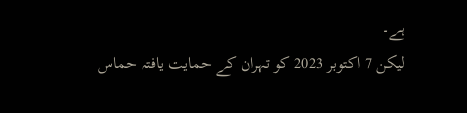ہے۔
لیکن 7 اکتوبر 2023 کو تہران کے حمایت یافتہ حماس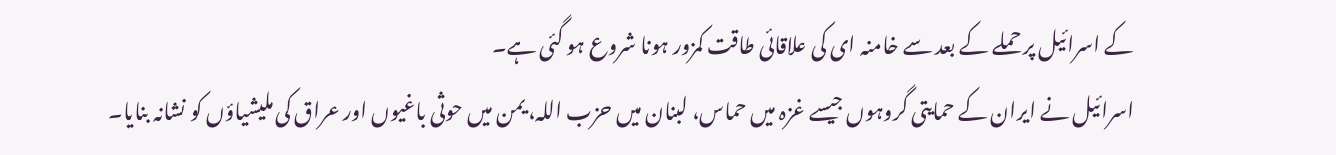کے اسرائیل پر حملے کے بعد سے خامنہ ای کی علاقائی طاقت کمزور ہونا شروع ہو گئی ہے۔
اسرائیل نے ایران کے حمایتی گروہوں جیسے غزہ میں حماس، لبنان میں حزب اللہ، یمن میں حوثی باغیوں اور عراق کی ملیشیاؤں کو نشانہ بنایا۔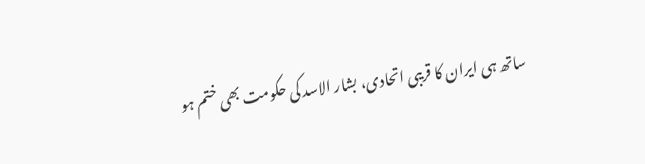ساتھ ہی ایران کا قریبی اتحادی، بشار الاسد کی حکومت بھی ختم ہو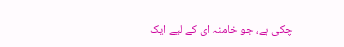چکی ہے، جو خامنہ ای کے لیے ایک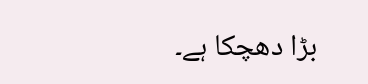بڑا دھچکا ہے۔